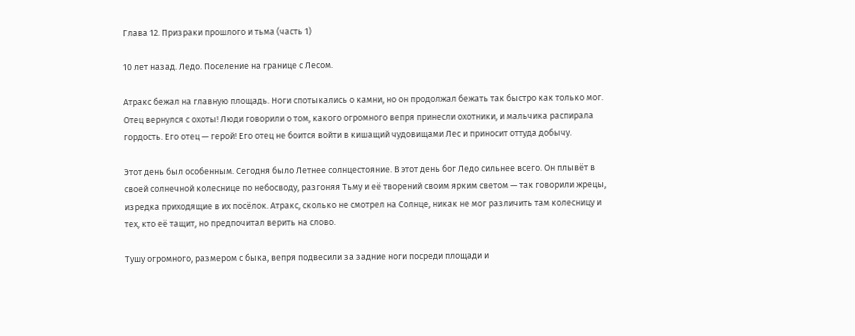Глава 12. Призраки прошлого и тьма (часть 1)

10 лет назад. Ледо. Поселение на границе с Лесом.

Атракс бежал на главную площадь. Ноги спотыкались о камни, но он продолжал бежать так быстро как только мог. Отец вернулся с охоты! Люди говорили о том, какого огромного вепря принесли охотники, и мальчика распирала гордость. Его отец — герой! Его отец не боится войти в кишащий чудовищами Лес и приносит оттуда добычу.

Этот день был особенным. Сегодня было Летнее солнцестояние. В этот день бог Ледо сильнее всего. Он плывёт в своей солнечной колеснице по небосводу, разгоняя Тьму и её творений своим ярким светом — так говорили жрецы, изредка приходящие в их посёлок. Атракс, сколько не смотрел на Солнце, никак не мог различить там колесницу и тех, кто её тащит, но предпочитал верить на слово.

Тушу огромного, размером с быка, вепря подвесили за задние ноги посреди площади и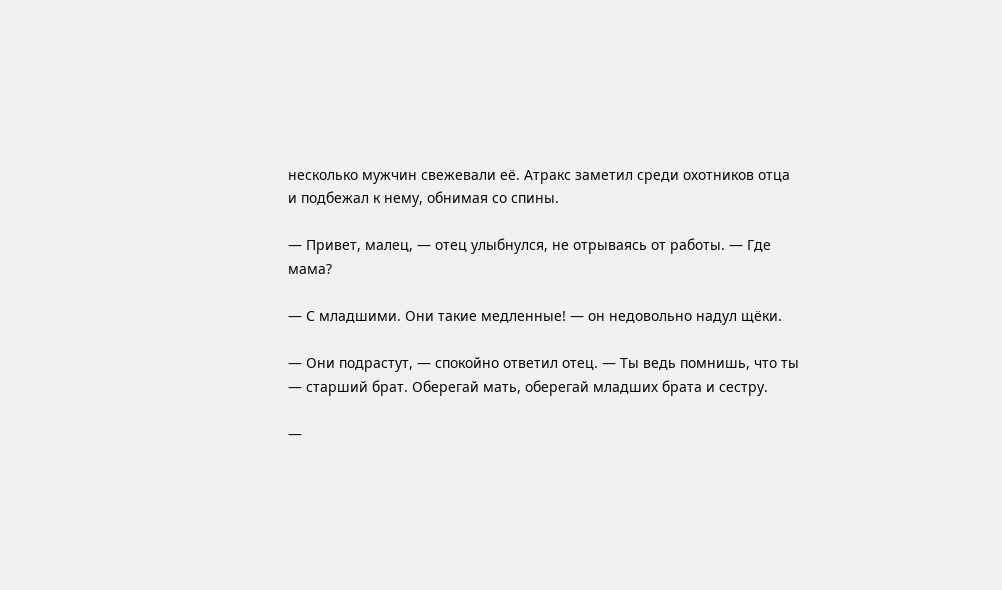несколько мужчин свежевали её. Атракс заметил среди охотников отца и подбежал к нему, обнимая со спины.

— Привет, малец, — отец улыбнулся, не отрываясь от работы. — Где мама?

— С младшими. Они такие медленные! — он недовольно надул щёки.

— Они подрастут, — спокойно ответил отец. — Ты ведь помнишь, что ты — старший брат. Оберегай мать, оберегай младших брата и сестру.

—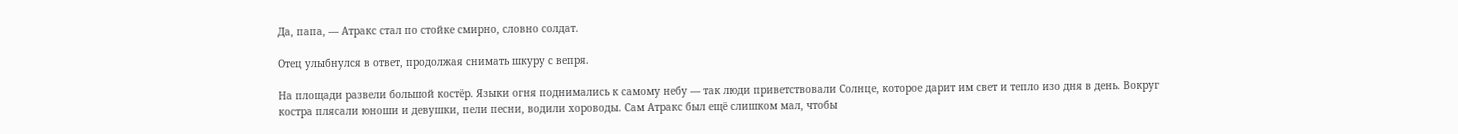Да, папа, — Атракс стал по стойке смирно, словно солдат.

Отец улыбнулся в ответ, продолжая снимать шкуру с вепря.

На площади развели большой костёр. Языки огня поднимались к самому небу — так люди приветствовали Солнце, которое дарит им свет и тепло изо дня в день. Вокруг костра плясали юноши и девушки, пели песни, водили хороводы. Сам Атракс был ещё слишком мал, чтобы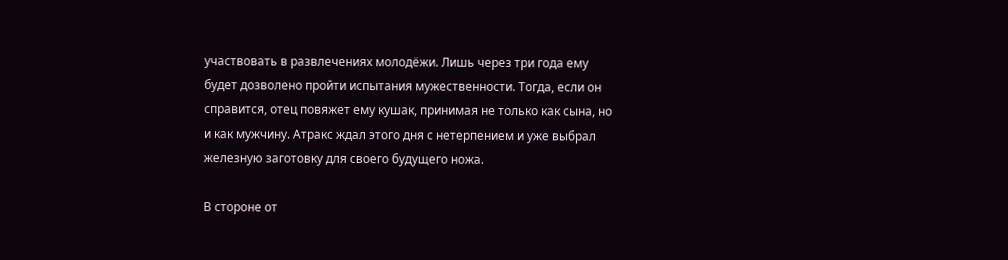участвовать в развлечениях молодёжи. Лишь через три года ему будет дозволено пройти испытания мужественности. Тогда, если он справится, отец повяжет ему кушак, принимая не только как сына, но и как мужчину. Атракс ждал этого дня с нетерпением и уже выбрал железную заготовку для своего будущего ножа.

В стороне от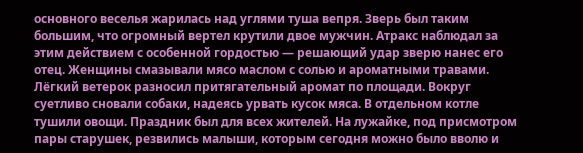основного веселья жарилась над углями туша вепря. Зверь был таким большим, что огромный вертел крутили двое мужчин. Атракс наблюдал за этим действием с особенной гордостью — решающий удар зверю нанес его отец. Женщины смазывали мясо маслом с солью и ароматными травами. Лёгкий ветерок разносил притягательный аромат по площади. Вокруг суетливо сновали собаки, надеясь урвать кусок мяса. В отдельном котле тушили овощи. Праздник был для всех жителей. На лужайке, под присмотром пары старушек, резвились малыши, которым сегодня можно было вволю и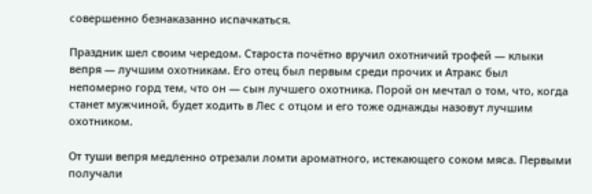совершенно безнаказанно испачкаться.

Праздник шел своим чередом. Староста почётно вручил охотничий трофей — клыки вепря — лучшим охотникам. Его отец был первым среди прочих и Атракс был непомерно горд тем, что он — сын лучшего охотника. Порой он мечтал о том, что, когда станет мужчиной, будет ходить в Лес с отцом и его тоже однажды назовут лучшим охотником.

От туши вепря медленно отрезали ломти ароматного, истекающего соком мяса. Первыми получали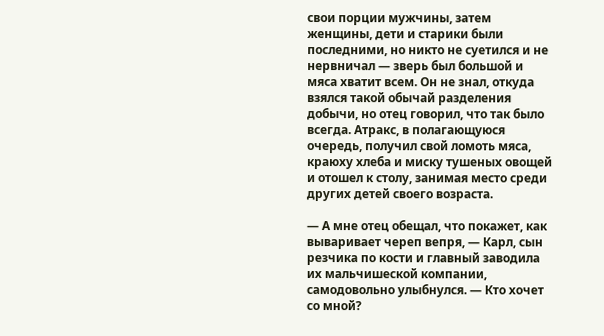свои порции мужчины, затем женщины, дети и старики были последними, но никто не суетился и не нервничал — зверь был большой и мяса хватит всем. Он не знал, откуда взялся такой обычай разделения добычи, но отец говорил, что так было всегда. Атракс, в полагающуюся очередь, получил свой ломоть мяса, краюху хлеба и миску тушеных овощей и отошел к столу, занимая место среди других детей своего возраста.

— А мне отец обещал, что покажет, как вываривает череп вепря, — Карл, сын резчика по кости и главный заводила их мальчишеской компании, самодовольно улыбнулся. — Кто хочет со мной?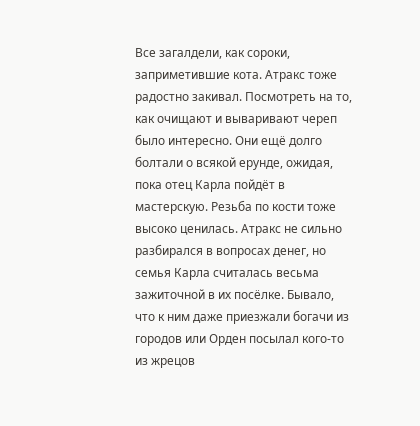Все загалдели, как сороки, заприметившие кота. Атракс тоже радостно закивал. Посмотреть на то, как очищают и вываривают череп было интересно. Они ещё долго болтали о всякой ерунде, ожидая, пока отец Карла пойдёт в мастерскую. Резьба по кости тоже высоко ценилась. Атракс не сильно разбирался в вопросах денег, но семья Карла считалась весьма зажиточной в их посёлке. Бывало, что к ним даже приезжали богачи из городов или Орден посылал кого-то из жрецов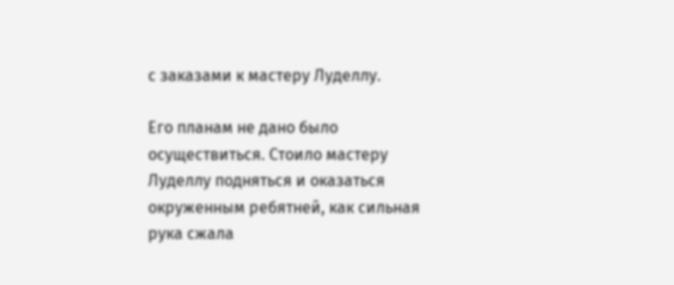с заказами к мастеру Луделлу.

Его планам не дано было осуществиться. Стоило мастеру Луделлу подняться и оказаться окруженным ребятней, как сильная рука сжала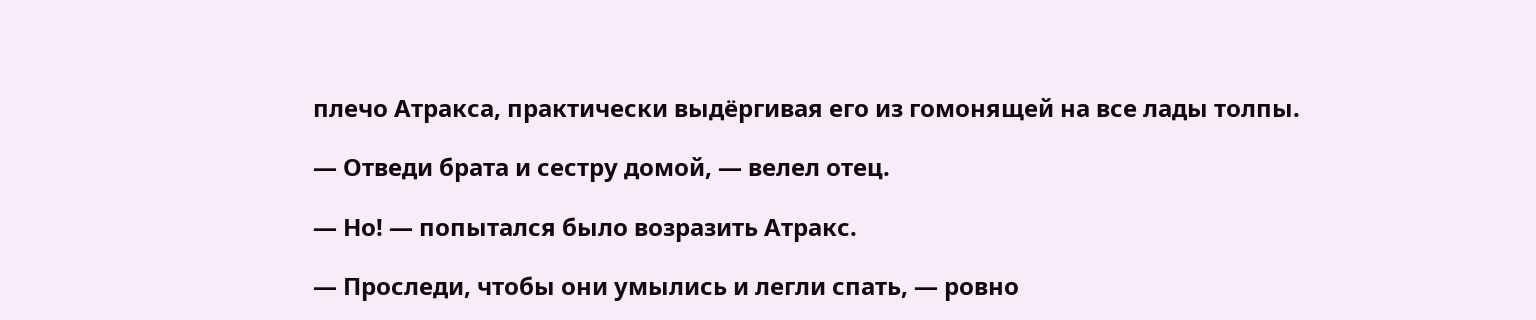плечо Атракса, практически выдёргивая его из гомонящей на все лады толпы.

— Отведи брата и сестру домой, — велел отец.

— Но! — попытался было возразить Атракс.

— Проследи, чтобы они умылись и легли спать, — ровно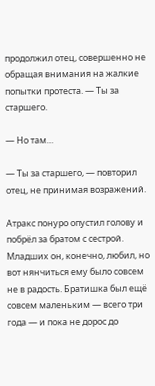продолжил отец, совершенно не обращая внимания на жалкие попытки протеста. — Ты за старшего.

— Но там…

— Ты за старшего, — повторил отец, не принимая возражений.

Атракс понуро опустил голову и побрёл за братом с сестрой. Младших он, конечно, любил, но вот нянчиться ему было совсем не в радость. Братишка был ещё совсем маленьким — всего три года — и пока не дорос до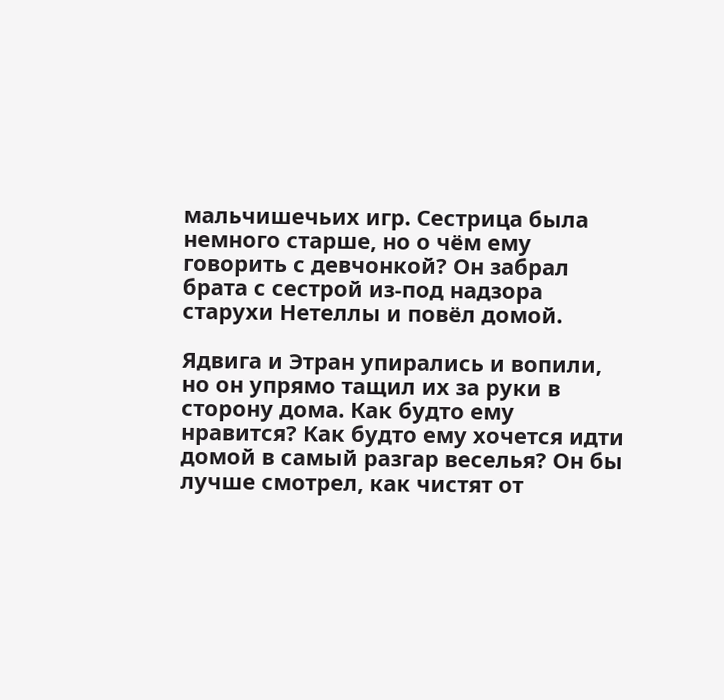мальчишечьих игр. Сестрица была немного старше, но о чём ему говорить с девчонкой? Он забрал брата с сестрой из-под надзора старухи Нетеллы и повёл домой.

Ядвига и Этран упирались и вопили, но он упрямо тащил их за руки в сторону дома. Как будто ему нравится? Как будто ему хочется идти домой в самый разгар веселья? Он бы лучше смотрел, как чистят от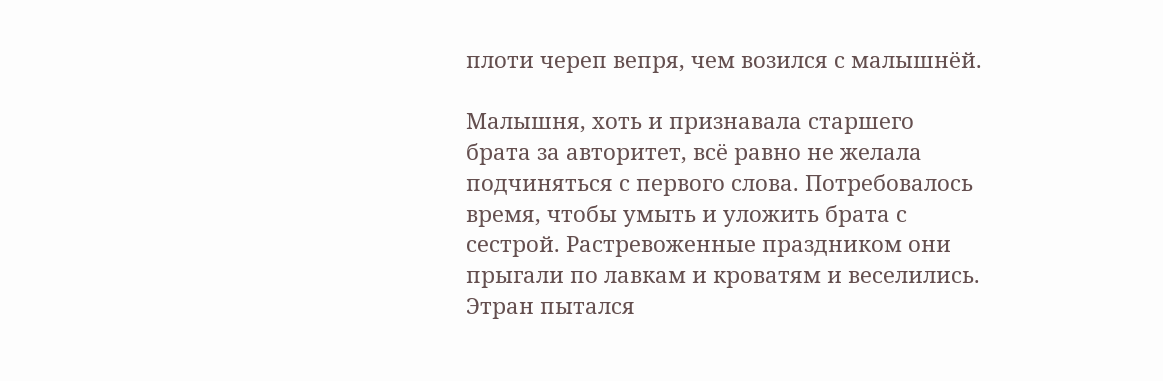плоти череп вепря, чем возился с малышнёй.

Малышня, хоть и признавала старшего брата за авторитет, всё равно не желала подчиняться с первого слова. Потребовалось время, чтобы умыть и уложить брата с сестрой. Растревоженные праздником они прыгали по лавкам и кроватям и веселились. Этран пытался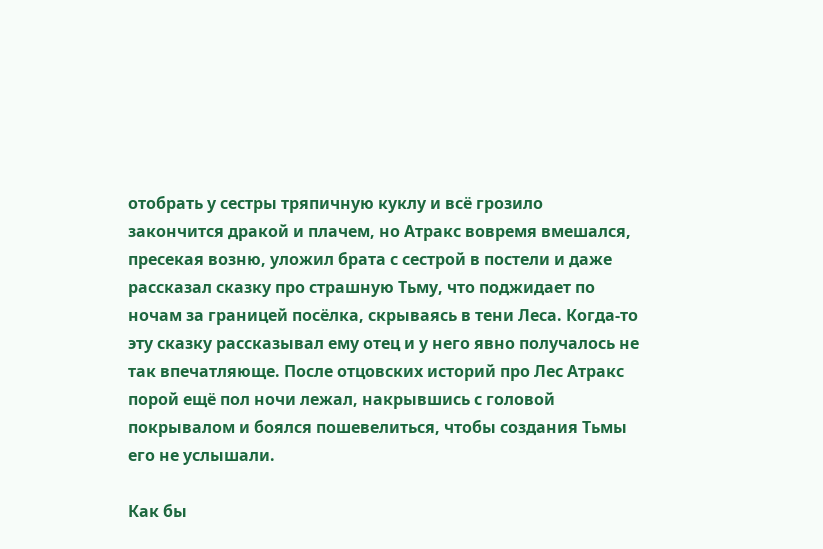отобрать у сестры тряпичную куклу и всё грозило закончится дракой и плачем, но Атракс вовремя вмешался, пресекая возню, уложил брата с сестрой в постели и даже рассказал сказку про страшную Тьму, что поджидает по ночам за границей посёлка, скрываясь в тени Леса. Когда-то эту сказку рассказывал ему отец и у него явно получалось не так впечатляюще. После отцовских историй про Лес Атракс порой ещё пол ночи лежал, накрывшись с головой покрывалом и боялся пошевелиться, чтобы создания Тьмы его не услышали.

Как бы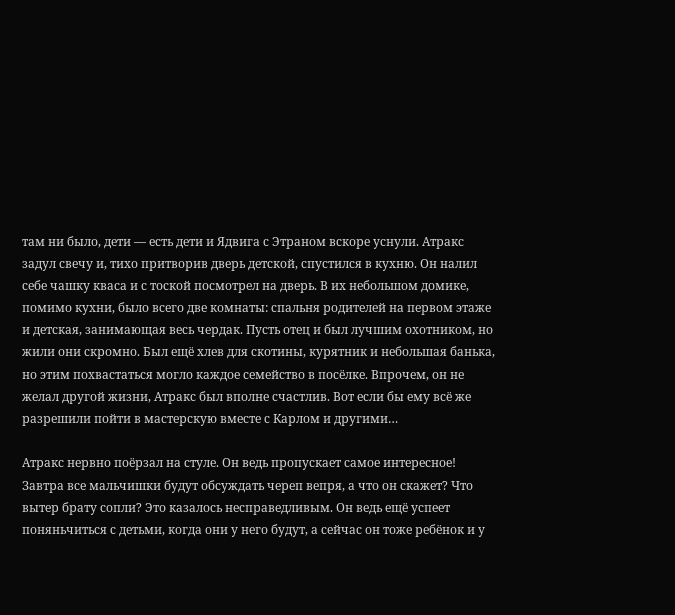там ни было, дети — есть дети и Ядвига с Этраном вскоре уснули. Атракс задул свечу и, тихо притворив дверь детской, спустился в кухню. Он налил себе чашку кваса и с тоской посмотрел на дверь. В их небольшом домике, помимо кухни, было всего две комнаты: спальня родителей на первом этаже и детская, занимающая весь чердак. Пусть отец и был лучшим охотником, но жили они скромно. Был ещё хлев для скотины, курятник и небольшая банька, но этим похвастаться могло каждое семейство в посёлке. Впрочем, он не желал другой жизни, Атракс был вполне счастлив. Вот если бы ему всё же разрешили пойти в мастерскую вместе с Карлом и другими…

Атракс нервно поёрзал на стуле. Он ведь пропускает самое интересное! Завтра все мальчишки будут обсуждать череп вепря, а что он скажет? Что вытер брату сопли? Это казалось несправедливым. Он ведь ещё успеет поняньчиться с детьми, когда они у него будут, а сейчас он тоже ребёнок и у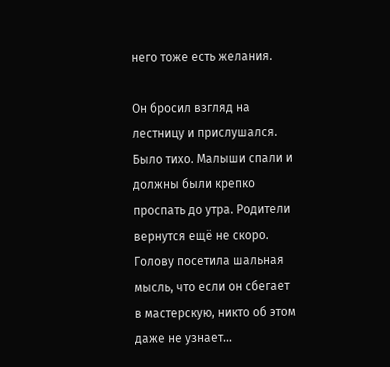него тоже есть желания.

Он бросил взгляд на лестницу и прислушался. Было тихо. Малыши спали и должны были крепко проспать до утра. Родители вернутся ещё не скоро. Голову посетила шальная мысль, что если он сбегает в мастерскую, никто об этом даже не узнает…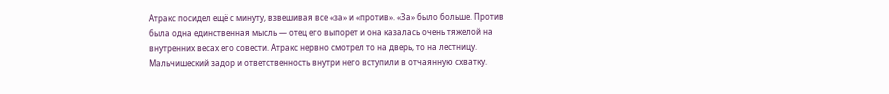Атракс посидел ещё с минуту, взвешивая все «за» и «против». «За» было больше. Против была одна единственная мысль — отец его выпорет и она казалась очень тяжелой на внутренних весах его совести. Атракс нервно смотрел то на дверь, то на лестницу. Мальчишеский задор и ответственность внутри него вступили в отчаянную схватку.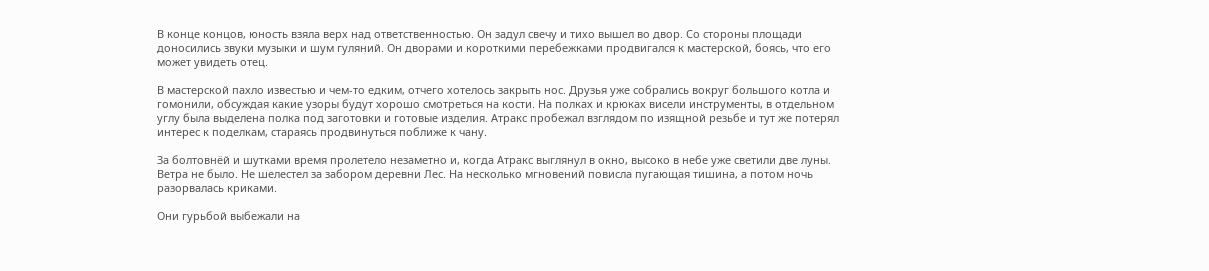В конце концов, юность взяла верх над ответственностью. Он задул свечу и тихо вышел во двор. Со стороны площади доносились звуки музыки и шум гуляний. Он дворами и короткими перебежками продвигался к мастерской, боясь, что его может увидеть отец.

В мастерской пахло известью и чем-то едким, отчего хотелось закрыть нос. Друзья уже собрались вокруг большого котла и гомонили, обсуждая какие узоры будут хорошо смотреться на кости. На полках и крюках висели инструменты, в отдельном углу была выделена полка под заготовки и готовые изделия. Атракс пробежал взглядом по изящной резьбе и тут же потерял интерес к поделкам, стараясь продвинуться поближе к чану.

За болтовнёй и шутками время пролетело незаметно и, когда Атракс выглянул в окно, высоко в небе уже светили две луны. Ветра не было. Не шелестел за забором деревни Лес. На несколько мгновений повисла пугающая тишина, а потом ночь разорвалась криками.

Они гурьбой выбежали на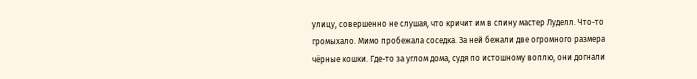улицу, совершенно не слушая, что кричит им в спину мастер Луделл. Что-то громыхало. Мимо пробежала соседка. За ней бежали две огромного размера чёрные кошки. Где-то за углом дома, судя по истошному воплю, они догнали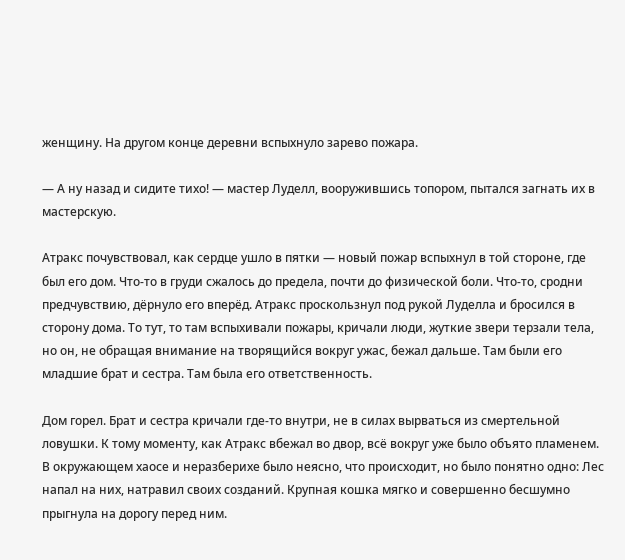женщину. На другом конце деревни вспыхнуло зарево пожара.

— А ну назад и сидите тихо! — мастер Луделл, вооружившись топором, пытался загнать их в мастерскую.

Атракс почувствовал, как сердце ушло в пятки — новый пожар вспыхнул в той стороне, где был его дом. Что-то в груди сжалось до предела, почти до физической боли. Что-то, сродни предчувствию, дёрнуло его вперёд. Атракс проскользнул под рукой Луделла и бросился в сторону дома. То тут, то там вспыхивали пожары, кричали люди, жуткие звери терзали тела, но он, не обращая внимание на творящийся вокруг ужас, бежал дальше. Там были его младшие брат и сестра. Там была его ответственность.

Дом горел. Брат и сестра кричали где-то внутри, не в силах вырваться из смертельной ловушки. К тому моменту, как Атракс вбежал во двор, всё вокруг уже было объято пламенем. В окружающем хаосе и неразберихе было неясно, что происходит, но было понятно одно: Лес напал на них, натравил своих созданий. Крупная кошка мягко и совершенно бесшумно прыгнула на дорогу перед ним.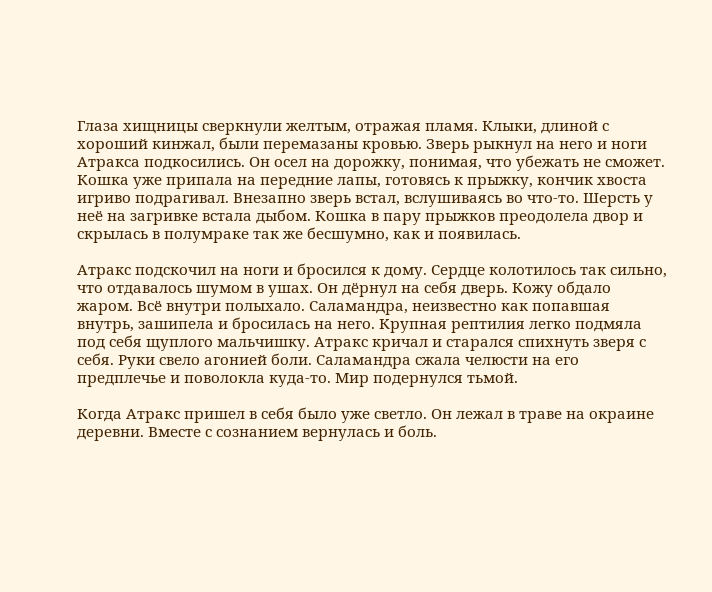Глаза хищницы сверкнули желтым, отражая пламя. Клыки, длиной с хороший кинжал, были перемазаны кровью. Зверь рыкнул на него и ноги Атракса подкосились. Он осел на дорожку, понимая, что убежать не сможет. Кошка уже припала на передние лапы, готовясь к прыжку, кончик хвоста игриво подрагивал. Внезапно зверь встал, вслушиваясь во что-то. Шерсть у неё на загривке встала дыбом. Кошка в пару прыжков преодолела двор и скрылась в полумраке так же бесшумно, как и появилась.

Атракс подскочил на ноги и бросился к дому. Сердце колотилось так сильно, что отдавалось шумом в ушах. Он дёрнул на себя дверь. Кожу обдало жаром. Всё внутри полыхало. Саламандра, неизвестно как попавшая внутрь, зашипела и бросилась на него. Крупная рептилия легко подмяла под себя щуплого мальчишку. Атракс кричал и старался спихнуть зверя с себя. Руки свело агонией боли. Саламандра сжала челюсти на его предплечье и поволокла куда-то. Мир подернулся тьмой.

Когда Атракс пришел в себя было уже светло. Он лежал в траве на окраине деревни. Вместе с сознанием вернулась и боль.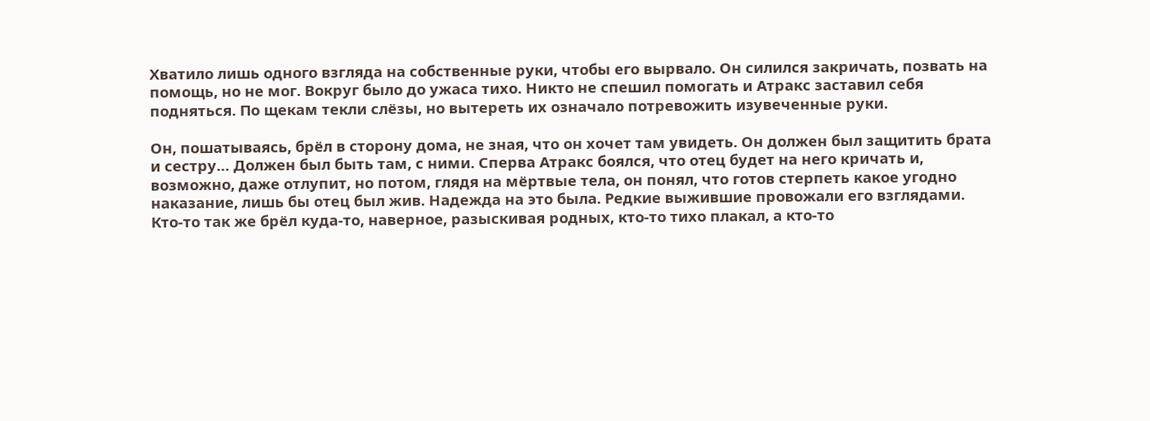Хватило лишь одного взгляда на собственные руки, чтобы его вырвало. Он силился закричать, позвать на помощь, но не мог. Вокруг было до ужаса тихо. Никто не спешил помогать и Атракс заставил себя подняться. По щекам текли слёзы, но вытереть их означало потревожить изувеченные руки.

Он, пошатываясь, брёл в сторону дома, не зная, что он хочет там увидеть. Он должен был защитить брата и сестру… Должен был быть там, с ними. Сперва Атракс боялся, что отец будет на него кричать и, возможно, даже отлупит, но потом, глядя на мёртвые тела, он понял, что готов стерпеть какое угодно наказание, лишь бы отец был жив. Надежда на это была. Редкие выжившие провожали его взглядами. Кто-то так же брёл куда-то, наверное, разыскивая родных, кто-то тихо плакал, а кто-то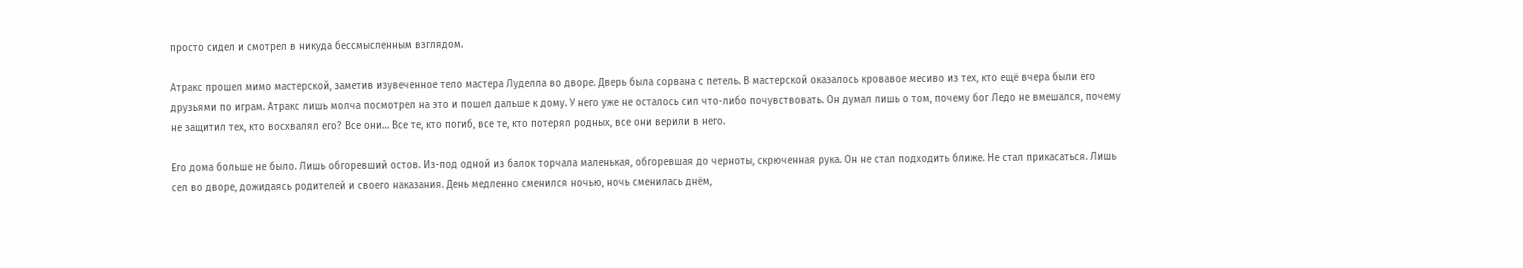просто сидел и смотрел в никуда бессмысленным взглядом.

Атракс прошел мимо мастерской, заметив изувеченное тело мастера Луделла во дворе. Дверь была сорвана с петель. В мастерской оказалось кровавое месиво из тех, кто ещё вчера были его друзьями по играм. Атракс лишь молча посмотрел на это и пошел дальше к дому. У него уже не осталось сил что-либо почувствовать. Он думал лишь о том, почему бог Ледо не вмешался, почему не защитил тех, кто восхвалял его? Все они… Все те, кто погиб, все те, кто потерял родных, все они верили в него.

Его дома больше не было. Лишь обгоревший остов. Из-под одной из балок торчала маленькая, обгоревшая до черноты, скрюченная рука. Он не стал подходить ближе. Не стал прикасаться. Лишь сел во дворе, дожидаясь родителей и своего наказания. День медленно сменился ночью, ночь сменилась днём,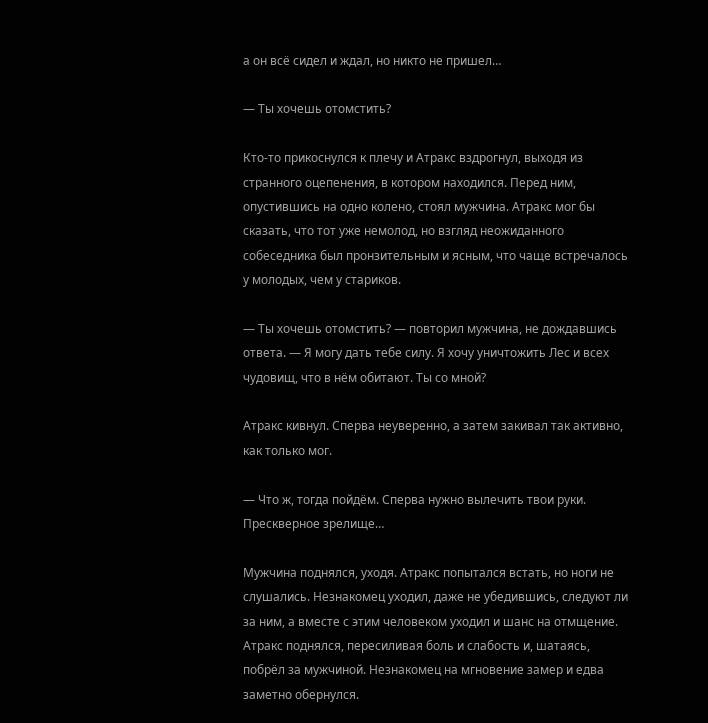а он всё сидел и ждал, но никто не пришел…

— Ты хочешь отомстить?

Кто-то прикоснулся к плечу и Атракс вздрогнул, выходя из странного оцепенения, в котором находился. Перед ним, опустившись на одно колено, стоял мужчина. Атракс мог бы сказать, что тот уже немолод, но взгляд неожиданного собеседника был пронзительным и ясным, что чаще встречалось у молодых, чем у стариков.

— Ты хочешь отомстить? — повторил мужчина, не дождавшись ответа. — Я могу дать тебе силу. Я хочу уничтожить Лес и всех чудовищ, что в нём обитают. Ты со мной?

Атракс кивнул. Сперва неуверенно, а затем закивал так активно, как только мог.

— Что ж, тогда пойдём. Сперва нужно вылечить твои руки. Прескверное зрелище…

Мужчина поднялся, уходя. Атракс попытался встать, но ноги не слушались. Незнакомец уходил, даже не убедившись, следуют ли за ним, а вместе с этим человеком уходил и шанс на отмщение. Атракс поднялся, пересиливая боль и слабость и, шатаясь, побрёл за мужчиной. Незнакомец на мгновение замер и едва заметно обернулся.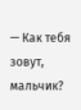— Как тебя зовут, мальчик?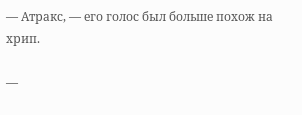— Атракс, — его голос был больше похож на хрип.

—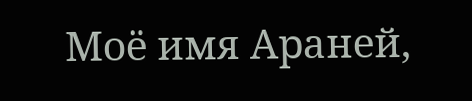Моё имя Араней,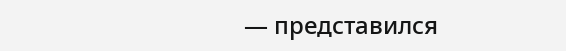— представился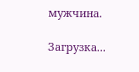мужчина.

Загрузка...